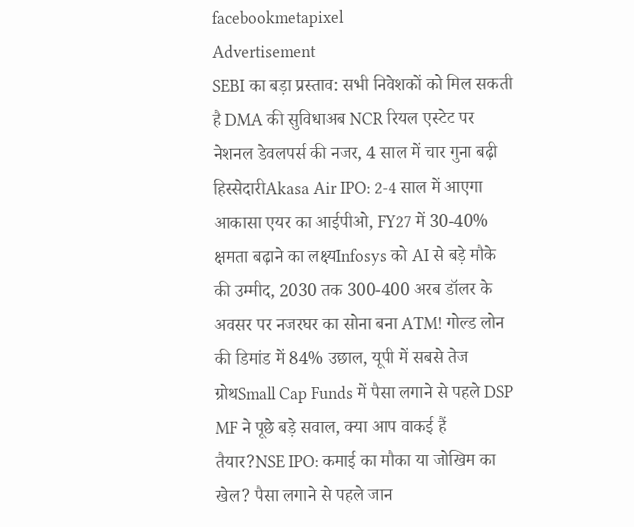facebookmetapixel
Advertisement
SEBI का बड़ा प्रस्ताव: सभी निवेशकों को मिल सकती है DMA की सुविधाअब NCR रियल एस्टेट पर नेशनल डेवलपर्स की नजर, 4 साल में चार गुना बढ़ी हिस्सेदारीAkasa Air IPO: 2-4 साल में आएगा आकासा एयर का आईपीओ, FY27 में 30-40% क्षमता बढ़ाने का लक्ष्यInfosys को AI से बड़े मौके की उम्मीद, 2030 तक 300-400 अरब डॉलर के अवसर पर नजरघर का सोना बना ATM! गोल्ड लोन की डिमांड में 84% उछाल, यूपी में सबसे तेज ग्रोथSmall Cap Funds में पैसा लगाने से पहले DSP MF ने पूछे बड़े सवाल, क्या आप वाकई हैं तैयार?NSE IPO: कमाई का मौका या जोखिम का खेल? पैसा लगाने से पहले जान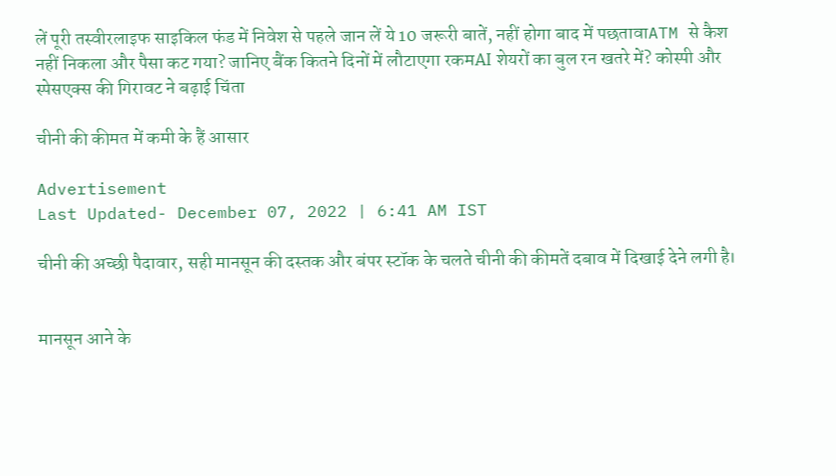लें पूरी तस्वीरलाइफ साइकिल फंड में निवेश से पहले जान लें ये 10 जरूरी बातें, नहीं होगा बाद में पछतावाATM से कैश नहीं निकला और पैसा कट गया? जानिए बैंक कितने दिनों में लौटाएगा रकमAI शेयरों का बुल रन खतरे में? कोस्पी और स्पेसएक्स की गिरावट ने बढ़ाई चिंता

चीनी की कीमत में कमी के हैं आसार

Advertisement
Last Updated- December 07, 2022 | 6:41 AM IST

चीनी की अच्छी पैदावार, सही मानसून की दस्तक और बंपर स्टॉक के चलते चीनी की कीमतें दबाव में दिखाई देने लगी है।


मानसून आने के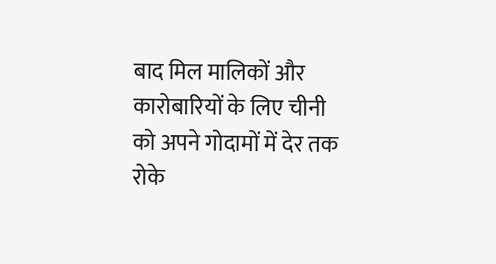बाद मिल मालिकों और कारोबारियों के लिए चीनी को अपने गोदामों में देर तक रोके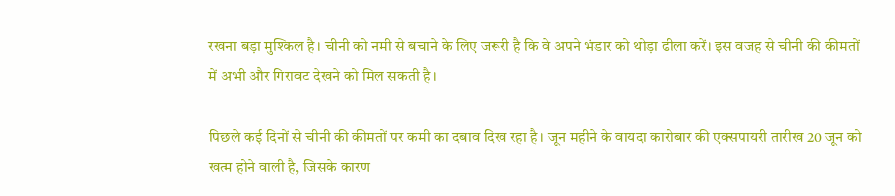रखना बड़ा मुश्किल है। चीनी को नमी से बचाने के लिए जरूरी है कि वे अपने भंडार को थोड़ा ढीला करें। इस वजह से चीनी की कीमतों में अभी और गिरावट देखने को मिल सकती है।

पिछले कई दिनों से चीनी की कीमतों पर कमी का दबाव दिख रहा है। जून महीने के वायदा कारोबार की एक्सपायरी तारीख 20 जून को खत्म होने वाली है, जिसके कारण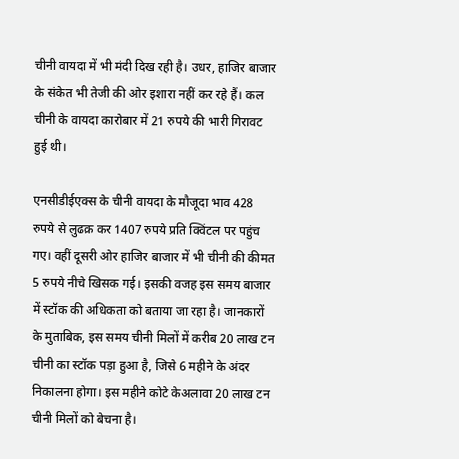चीनी वायदा में भी मंदी दिख रही है। उधर, हाजिर बाजार के संकेत भी तेजी की ओर इशारा नहीं कर रहे हैं। कल चीनी के वायदा कारोबार में 21 रुपये की भारी गिरावट हुई थी।

एनसीडीईएक्स के चीनी वायदा के मौजूदा भाव 428 रुपये से लुढक़ कर 1407 रुपये प्रति क्विंटल पर पहुंच गए। वहीं दूसरी ओर हाजिर बाजार में भी चीनी की कीमत 5 रुपये नीचे खिसक गई। इसकी वजह इस समय बाजार में स्टॉक की अधिकता को बताया जा रहा है। जानकारों के मुताबिक, इस समय चीनी मिलों में करीब 20 लाख टन चीनी का स्टॉक पड़ा हुआ है, जिसे 6 महीने के अंदर निकालना होगा। इस महीने कोटे केअलावा 20 लाख टन चीनी मिलों को बेचना है।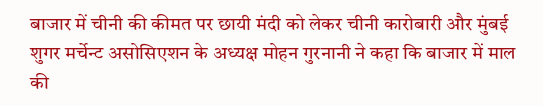बाजार में चीनी की कीमत पर छायी मंदी को लेकर चीनी कारोबारी और मुंबई शुगर मर्चेन्ट असोसिएशन के अध्यक्ष मोहन गुरनानी ने कहा कि बाजार में माल की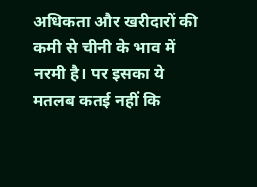अधिकता और खरीदारों की कमी से चीनी के भाव में नरमी है। पर इसका ये मतलब कतई नहीं कि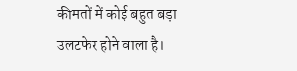कीमतों में कोई बहुत बड़ा उलटफेर होने वाला है।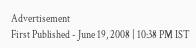Advertisement
First Published - June 19, 2008 | 10:38 PM IST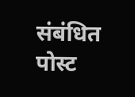संबंधित पोस्ट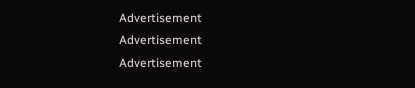Advertisement
Advertisement
Advertisement